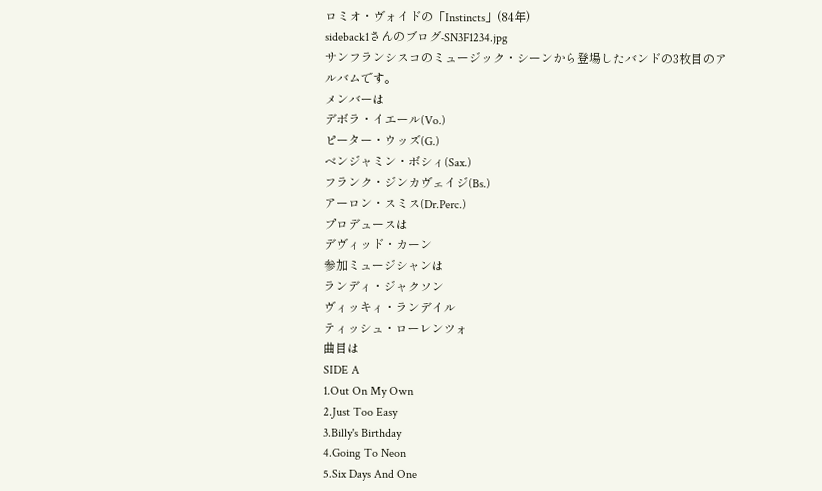ロミオ・ヴォイドの「Instincts」(84年)
sideback1さんのブログ-SN3F1234.jpg
サンフランシスコのミュージック・シーンから登場したバンドの3枚目のアルバムです。
メンバーは
デボラ・イエール(Vo.)
ピーター・ウッズ(G.)
ベンジャミン・ボシィ(Sax.)
フランク・ジンカヴェイジ(Bs.)
アーロン・スミス(Dr.Perc.)
プロデュースは
デヴィッド・カーン
参加ミュージシャンは
ランディ・ジャクソン
ヴィッキィ・ランデイル
ティッシュ・ローレンツォ
曲目は
SIDE A
1.Out On My Own
2.Just Too Easy
3.Billy's Birthday
4.Going To Neon
5.Six Days And One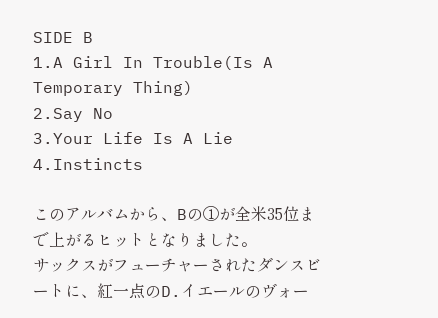SIDE B
1.A Girl In Trouble(Is A Temporary Thing)
2.Say No
3.Your Life Is A Lie
4.Instincts

このアルバムから、Bの①が全米35位まで上がるヒットとなりました。
サックスがフューチャーされたダンスビートに、紅一点のD.イエールのヴォー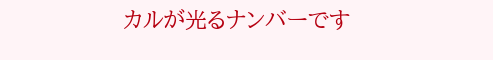カルが光るナンバーです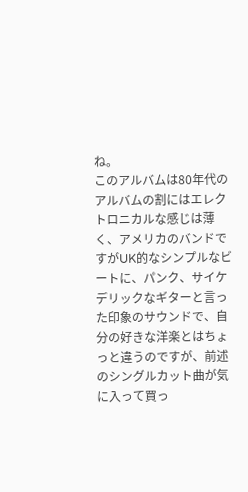ね。
このアルバムは80年代のアルバムの割にはエレクトロニカルな感じは薄く、アメリカのバンドですがUK的なシンプルなビートに、パンク、サイケデリックなギターと言った印象のサウンドで、自分の好きな洋楽とはちょっと違うのですが、前述のシングルカット曲が気に入って買っ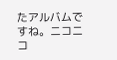たアルバムですね。ニコニコ